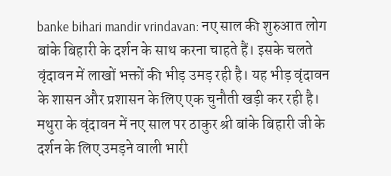banke bihari mandir vrindavan: नए साल की शुरुआत लोग बांके बिहारी के दर्शन के साथ करना चाहते हैं। इसके चलते वृंदावन में लाखों भक्तों की भीड़ उमड़ रही है। यह भीड़ वृंदावन के शासन और प्रशासन के लिए एक चुनौती खड़ी कर रही है। मथुरा के वृंदावन में नए साल पर ठाकुर श्री बांके बिहारी जी के दर्शन के लिए उमड़ने वाली भारी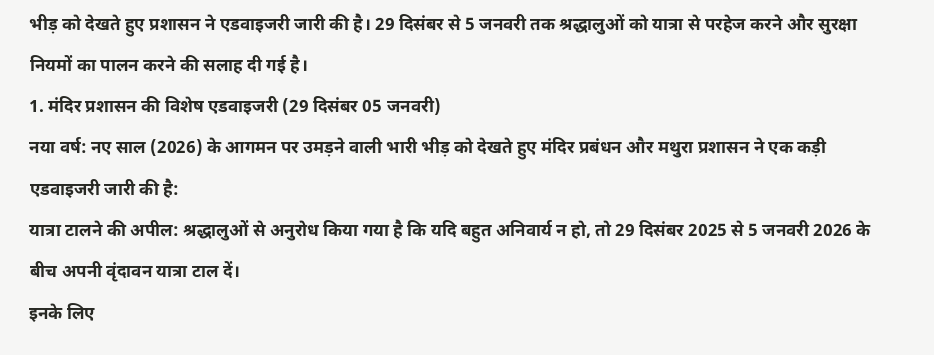भीड़ को देखते हुए प्रशासन ने एडवाइजरी जारी की है। 29 दिसंबर से 5 जनवरी तक श्रद्धालुओं को यात्रा से परहेज करने और सुरक्षा नियमों का पालन करने की सलाह दी गई है।
1. मंदिर प्रशासन की विशेष एडवाइजरी (29 दिसंबर 05 जनवरी)
नया वर्ष: नए साल (2026) के आगमन पर उमड़ने वाली भारी भीड़ को देखते हुए मंदिर प्रबंधन और मथुरा प्रशासन ने एक कड़ी एडवाइजरी जारी की है:
यात्रा टालने की अपील: श्रद्धालुओं से अनुरोध किया गया है कि यदि बहुत अनिवार्य न हो, तो 29 दिसंबर 2025 से 5 जनवरी 2026 के बीच अपनी वृंदावन यात्रा टाल दें।
इनके लिए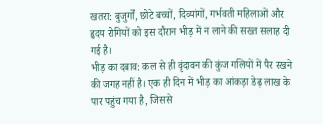खतरा: बुजुर्गों, छोटे बच्चों, दिव्यांगों, गर्भवती महिलाओं और हृदय रोगियों को इस दौरान भीड़ में न लाने की सख्त सलाह दी गई है।
भीड़ का दबाव: कल से ही वृंदावन की कुंज गलियों में पैर रखने की जगह नहीं है। एक ही दिन में भीड़ का आंकड़ा डेढ़ लाख के पार पहुंच गया है, जिससे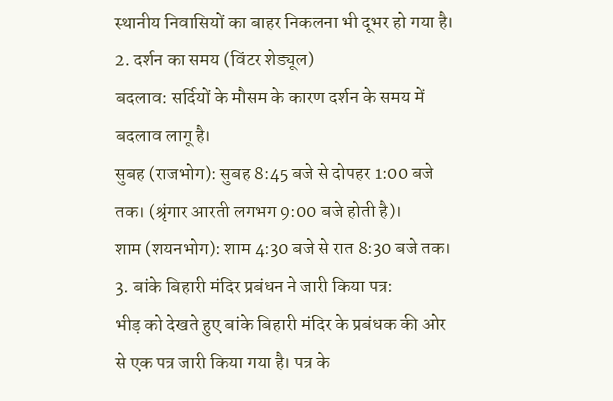स्थानीय निवासियों का बाहर निकलना भी दूभर हो गया है।
2. दर्शन का समय (विंटर शेड्यूल)
बदलाव: सर्दियों के मौसम के कारण दर्शन के समय में बदलाव लागू है।
सुबह (राजभोग): सुबह 8:45 बजे से दोपहर 1:00 बजे तक। (श्रृंगार आरती लगभग 9:00 बजे होती है)।
शाम (शयनभोग): शाम 4:30 बजे से रात 8:30 बजे तक।
3. बांके बिहारी मंदिर प्रबंधन ने जारी किया पत्र:
भीड़ को देखते हुए बांके बिहारी मंदिर के प्रबंधक की ओर से एक पत्र जारी किया गया है। पत्र के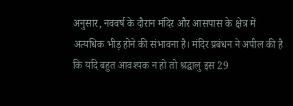अनुसार, नववर्ष के दौरान मंदिर और आसपास के क्षेत्र में अत्यधिक भीड़ होने की संभावना है। मंदिर प्रबंधन ने अपील की है कि यदि बहुत आवश्यक न हो तो श्रद्धालु इस 29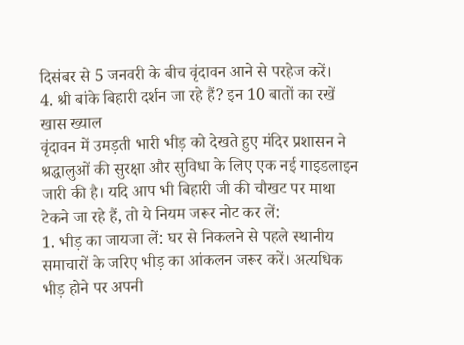दिसंबर से 5 जनवरी के बीच वृंदावन आने से परहेज करें।
4. श्री बांके बिहारी दर्शन जा रहे हैं? इन 10 बातों का रखें खास ख्याल
वृंदावन में उमड़ती भारी भीड़ को देखते हुए मंदिर प्रशासन ने श्रद्धालुओं की सुरक्षा और सुविधा के लिए एक नई गाइडलाइन जारी की है। यदि आप भी बिहारी जी की चौखट पर माथा टेकने जा रहे हैं, तो ये नियम जरूर नोट कर लें:
1. भीड़ का जायजा लें: घर से निकलने से पहले स्थानीय समाचारों के जरिए भीड़ का आंकलन जरूर करें। अत्यधिक भीड़ होने पर अपनी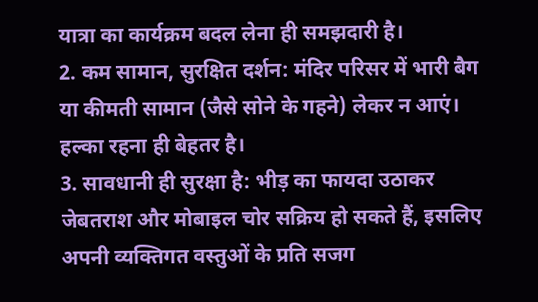यात्रा का कार्यक्रम बदल लेना ही समझदारी है।
2. कम सामान, सुरक्षित दर्शन: मंदिर परिसर में भारी बैग या कीमती सामान (जैसे सोने के गहने) लेकर न आएं। हल्का रहना ही बेहतर है।
3. सावधानी ही सुरक्षा है: भीड़ का फायदा उठाकर जेबतराश और मोबाइल चोर सक्रिय हो सकते हैं, इसलिए अपनी व्यक्तिगत वस्तुओं के प्रति सजग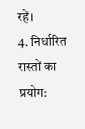रहें।
4. निर्धारित रास्तों का प्रयोग: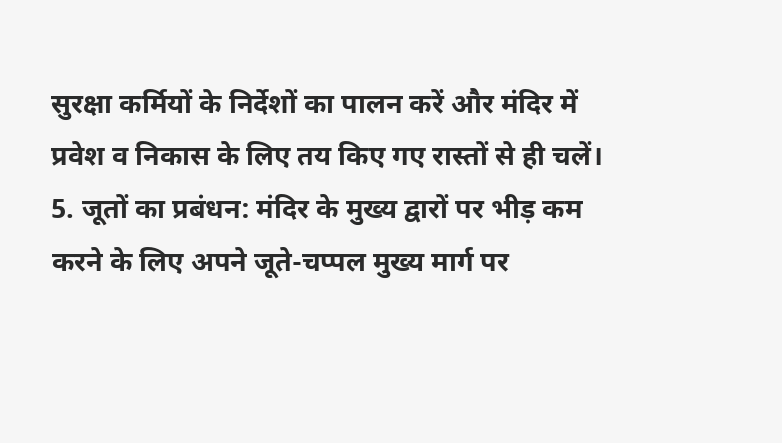सुरक्षा कर्मियों के निर्देशों का पालन करें और मंदिर में प्रवेश व निकास के लिए तय किए गए रास्तों से ही चलें।
5. जूतों का प्रबंधन: मंदिर के मुख्य द्वारों पर भीड़ कम करने के लिए अपने जूते-चप्पल मुख्य मार्ग पर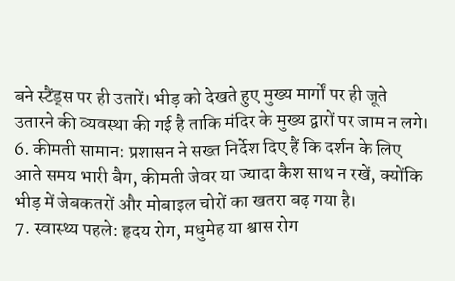बने स्टैंड्स पर ही उतारें। भीड़ को देखते हुए मुख्य मार्गों पर ही जूते उतारने की व्यवस्था की गई है ताकि मंदिर के मुख्य द्वारों पर जाम न लगे।
6. कीमती सामान: प्रशासन ने सख्त निर्देश दिए हैं कि दर्शन के लिए आते समय भारी बैग, कीमती जेवर या ज्यादा कैश साथ न रखें, क्योंकि भीड़ में जेबकतरों और मोबाइल चोरों का खतरा बढ़ गया है।
7. स्वास्थ्य पहले: हृदय रोग, मधुमेह या श्वास रोग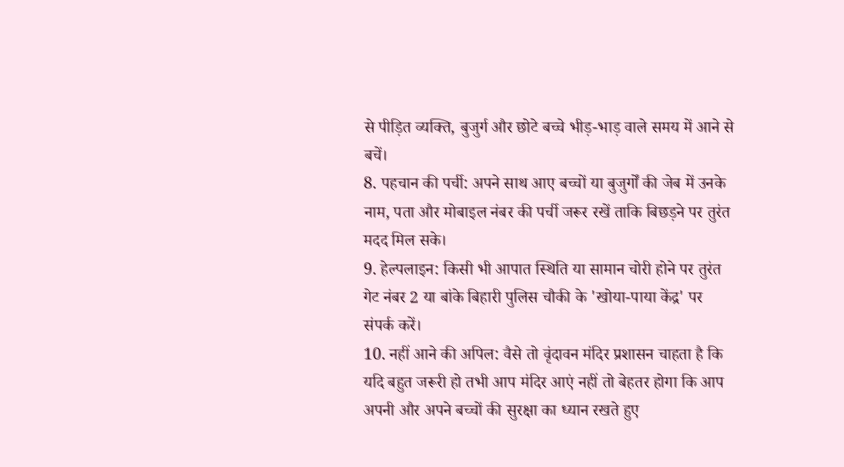से पीड़ित व्यक्ति, बुजुर्ग और छोटे बच्चे भीड़-भाड़ वाले समय में आने से बचें।
8. पहचान की पर्ची: अपने साथ आए बच्चों या बुजुर्गों की जेब में उनके नाम, पता और मोबाइल नंबर की पर्ची जरूर रखें ताकि बिछड़ने पर तुरंत मदद मिल सके।
9. हेल्पलाइन: किसी भी आपात स्थिति या सामान चोरी होने पर तुरंत गेट नंबर 2 या बांके बिहारी पुलिस चौकी के 'खोया-पाया केंद्र' पर संपर्क करें।
10. नहीं आने की अपिल: वैसे तो वृंदावन मंदिर प्रशासन चाहता है कि यदि बहुत जरूरी हो तभी आप मंदिर आएं नहीं तो बेहतर होगा कि आप अपनी और अपने बच्चों की सुरक्षा का ध्यान रखते हुए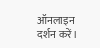ऑनलाइन दर्शन करें।